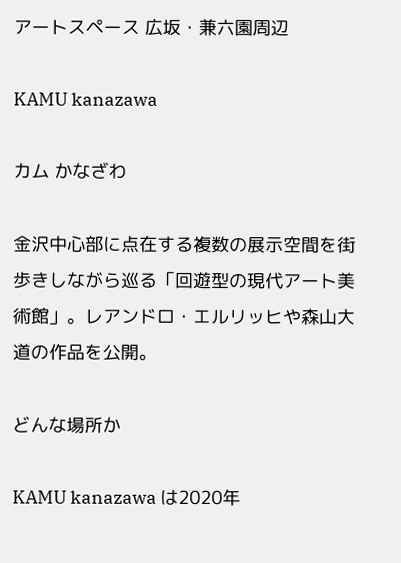アートスペース 広坂・兼六園周辺

KAMU kanazawa

カム かなざわ

金沢中心部に点在する複数の展示空間を街歩きしながら巡る「回遊型の現代アート美術館」。レアンドロ・エルリッヒや森山大道の作品を公開。

どんな場所か

KAMU kanazawa は2020年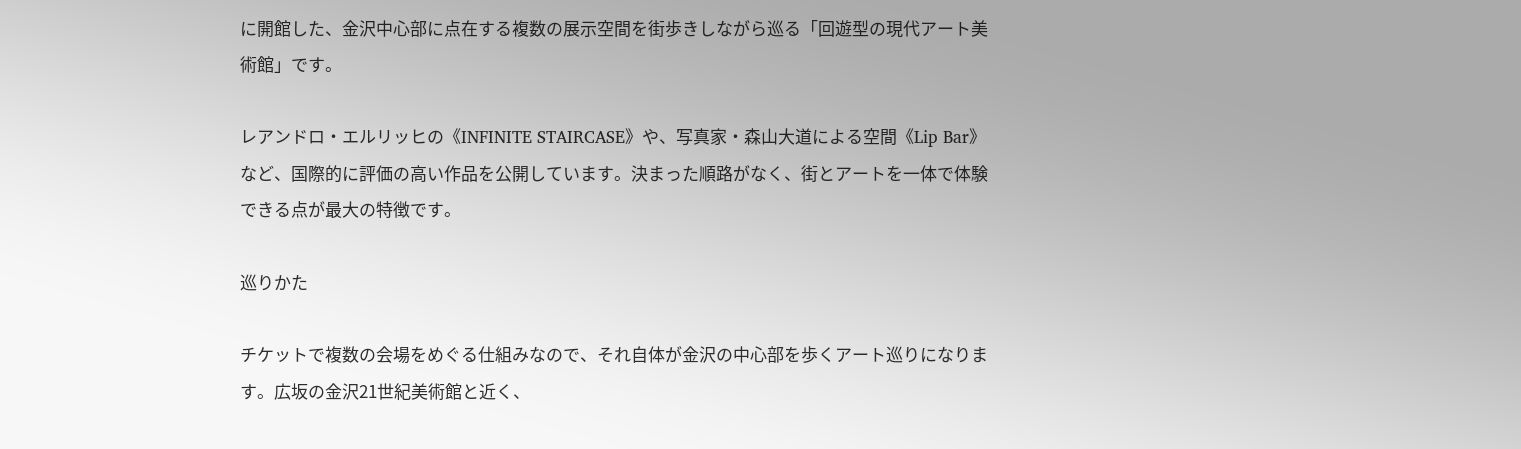に開館した、金沢中心部に点在する複数の展示空間を街歩きしながら巡る「回遊型の現代アート美術館」です。

レアンドロ・エルリッヒの《INFINITE STAIRCASE》や、写真家・森山大道による空間《Lip Bar》など、国際的に評価の高い作品を公開しています。決まった順路がなく、街とアートを一体で体験できる点が最大の特徴です。

巡りかた

チケットで複数の会場をめぐる仕組みなので、それ自体が金沢の中心部を歩くアート巡りになります。広坂の金沢21世紀美術館と近く、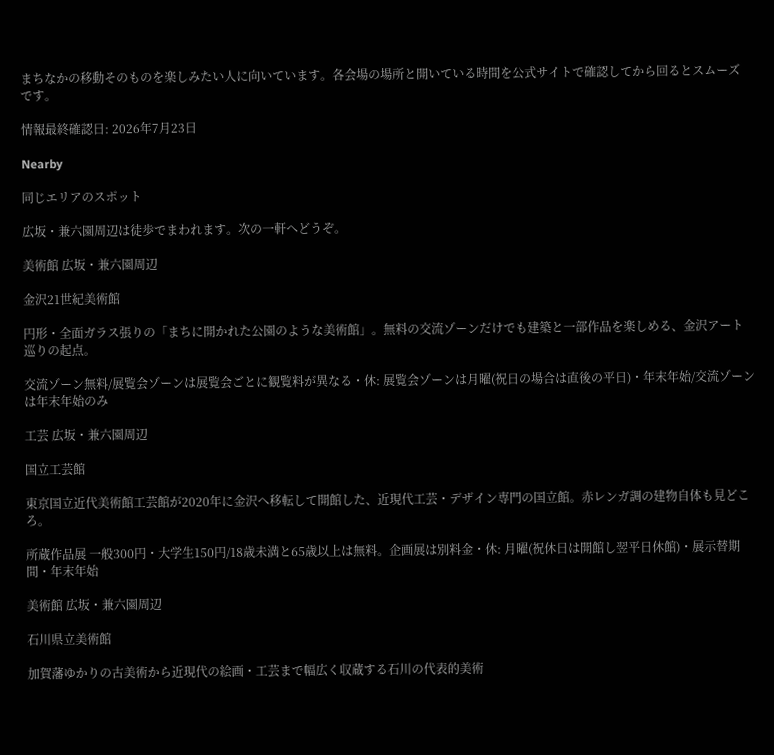まちなかの移動そのものを楽しみたい人に向いています。各会場の場所と開いている時間を公式サイトで確認してから回るとスムーズです。

情報最終確認日: 2026年7月23日

Nearby

同じエリアのスポット

広坂・兼六園周辺は徒歩でまわれます。次の一軒へどうぞ。

美術館 広坂・兼六園周辺

金沢21世紀美術館

円形・全面ガラス張りの「まちに開かれた公園のような美術館」。無料の交流ゾーンだけでも建築と一部作品を楽しめる、金沢アート巡りの起点。

交流ゾーン無料/展覧会ゾーンは展覧会ごとに観覧料が異なる・休: 展覧会ゾーンは月曜(祝日の場合は直後の平日)・年末年始/交流ゾーンは年末年始のみ

工芸 広坂・兼六園周辺

国立工芸館

東京国立近代美術館工芸館が2020年に金沢へ移転して開館した、近現代工芸・デザイン専門の国立館。赤レンガ調の建物自体も見どころ。

所蔵作品展 一般300円・大学生150円/18歳未満と65歳以上は無料。企画展は別料金・休: 月曜(祝休日は開館し翌平日休館)・展示替期間・年末年始

美術館 広坂・兼六園周辺

石川県立美術館

加賀藩ゆかりの古美術から近現代の絵画・工芸まで幅広く収蔵する石川の代表的美術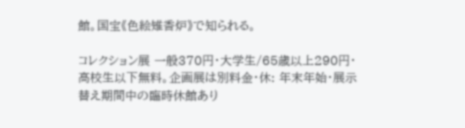館。国宝《色絵雉香炉》で知られる。

コレクション展 一般370円・大学生/65歳以上290円・高校生以下無料。企画展は別料金・休: 年末年始・展示替え期間中の臨時休館あり